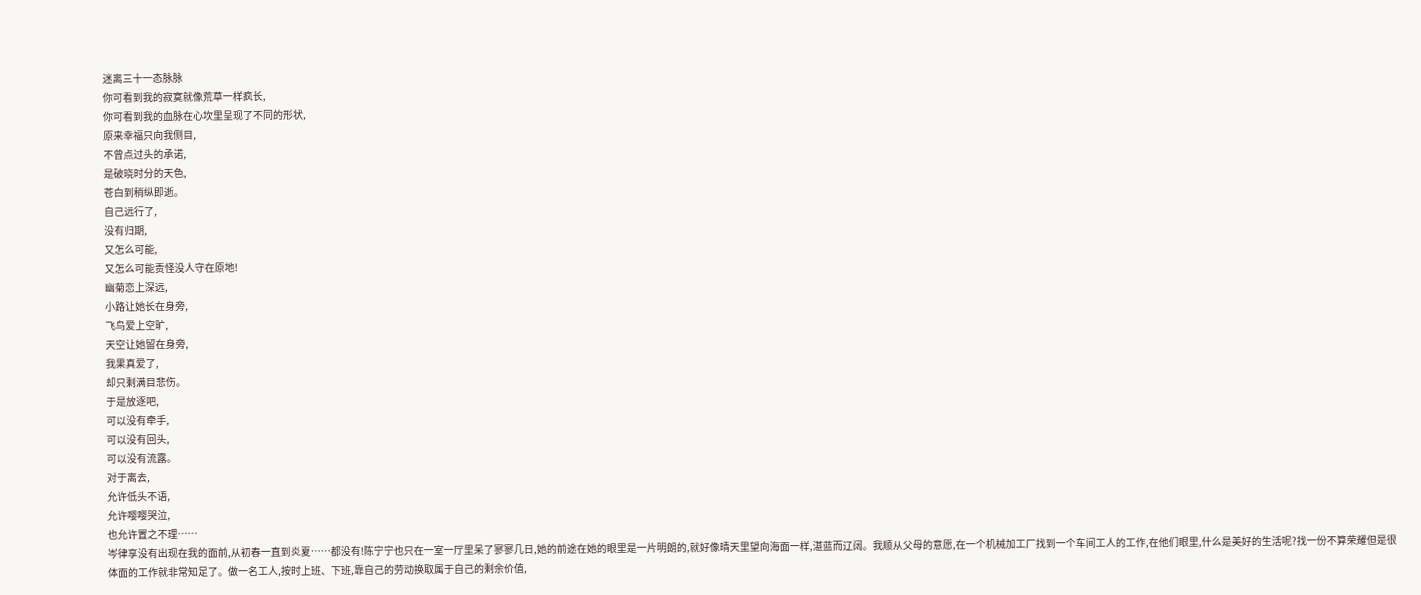迷离三十一态脉脉
你可看到我的寂寞就像荒草一样疯长,
你可看到我的血脉在心坎里呈现了不同的形状,
原来幸福只向我侧目,
不曾点过头的承诺,
是破晓时分的天色,
苍白到稍纵即逝。
自己远行了,
没有归期,
又怎么可能,
又怎么可能责怪没人守在原地!
幽菊恋上深远,
小路让她长在身旁,
飞鸟爱上空旷,
天空让她留在身旁,
我果真爱了,
却只剩满目悲伤。
于是放逐吧,
可以没有牵手,
可以没有回头,
可以没有流露。
对于离去,
允许低头不语,
允许嘤嘤哭泣,
也允许置之不理……
岑律享没有出现在我的面前,从初春一直到炎夏……都没有!陈宁宁也只在一室一厅里呆了寥寥几日,她的前途在她的眼里是一片明朗的,就好像晴天里望向海面一样,湛蓝而辽阔。我顺从父母的意愿,在一个机械加工厂找到一个车间工人的工作,在他们眼里,什么是美好的生活呢?找一份不算荣耀但是很体面的工作就非常知足了。做一名工人,按时上班、下班,靠自己的劳动换取属于自己的剩余价值,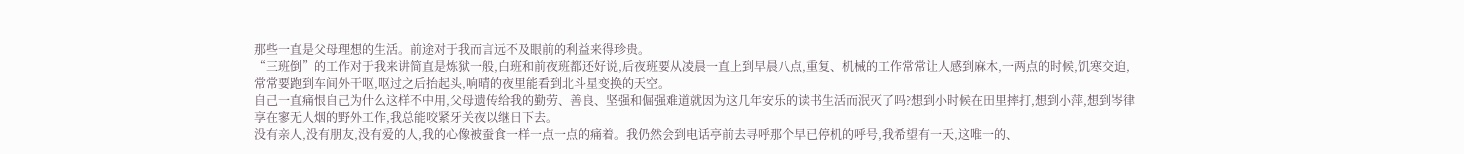那些一直是父母理想的生活。前途对于我而言远不及眼前的利益来得珍贵。
“三班倒”的工作对于我来讲简直是炼狱一般,白班和前夜班都还好说,后夜班要从凌晨一直上到早晨八点,重复、机械的工作常常让人感到麻木,一两点的时候,饥寒交迫,常常要跑到车间外干呕,呕过之后抬起头,响晴的夜里能看到北斗星变换的天空。
自己一直痛恨自己为什么这样不中用,父母遗传给我的勤劳、善良、坚强和倔强难道就因为这几年安乐的读书生活而泯灭了吗?想到小时候在田里摔打,想到小萍,想到岑律享在寥无人烟的野外工作,我总能咬紧牙关夜以继日下去。
没有亲人,没有朋友,没有爱的人,我的心像被蚕食一样一点一点的痛着。我仍然会到电话亭前去寻呼那个早已停机的呼号,我希望有一天,这唯一的、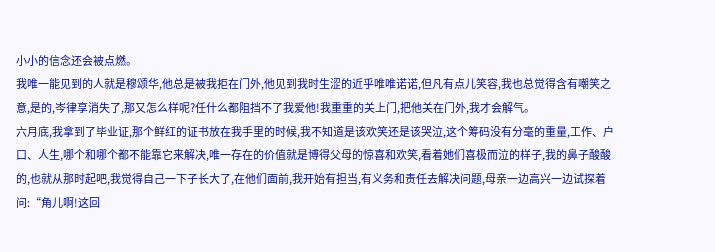小小的信念还会被点燃。
我唯一能见到的人就是穆颂华,他总是被我拒在门外,他见到我时生涩的近乎唯唯诺诺,但凡有点儿笑容,我也总觉得含有嘲笑之意,是的,岑律享消失了,那又怎么样呢?任什么都阻挡不了我爱他!我重重的关上门,把他关在门外,我才会解气。
六月底,我拿到了毕业证,那个鲜红的证书放在我手里的时候,我不知道是该欢笑还是该哭泣,这个筹码没有分毫的重量,工作、户口、人生,哪个和哪个都不能靠它来解决,唯一存在的价值就是博得父母的惊喜和欢笑,看着她们喜极而泣的样子,我的鼻子酸酸的,也就从那时起吧,我觉得自己一下子长大了,在他们面前,我开始有担当,有义务和责任去解决问题,母亲一边高兴一边试探着问:“角儿啊!这回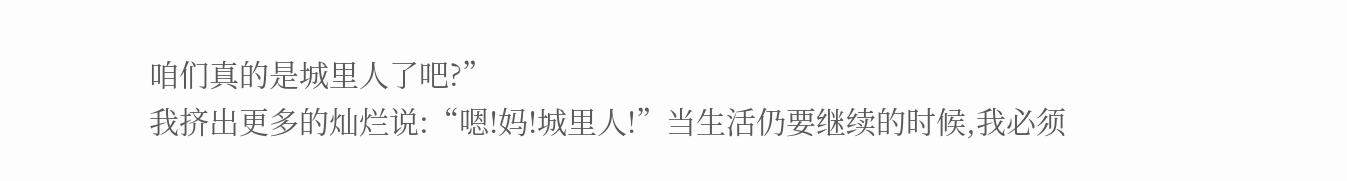咱们真的是城里人了吧?”
我挤出更多的灿烂说:“嗯!妈!城里人!”当生活仍要继续的时候,我必须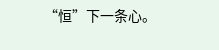“恒”下一条心。